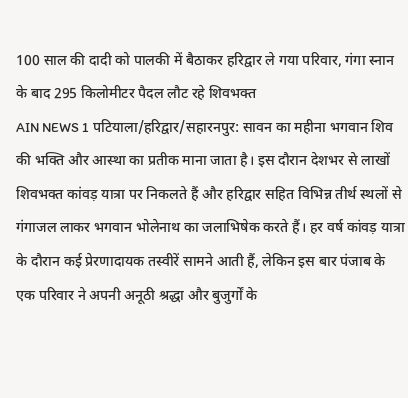100 साल की दादी को पालकी में बैठाकर हरिद्वार ले गया परिवार, गंगा स्नान के बाद 295 किलोमीटर पैदल लौट रहे शिवभक्त
AIN NEWS 1 पटियाला/हरिद्वार/सहारनपुर: सावन का महीना भगवान शिव की भक्ति और आस्था का प्रतीक माना जाता है। इस दौरान देशभर से लाखों शिवभक्त कांवड़ यात्रा पर निकलते हैं और हरिद्वार सहित विभिन्न तीर्थ स्थलों से गंगाजल लाकर भगवान भोलेनाथ का जलाभिषेक करते हैं। हर वर्ष कांवड़ यात्रा के दौरान कई प्रेरणादायक तस्वीरें सामने आती हैं, लेकिन इस बार पंजाब के एक परिवार ने अपनी अनूठी श्रद्धा और बुजुर्गों के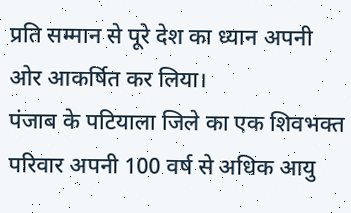प्रति सम्मान से पूरे देश का ध्यान अपनी ओर आकर्षित कर लिया।
पंजाब के पटियाला जिले का एक शिवभक्त परिवार अपनी 100 वर्ष से अधिक आयु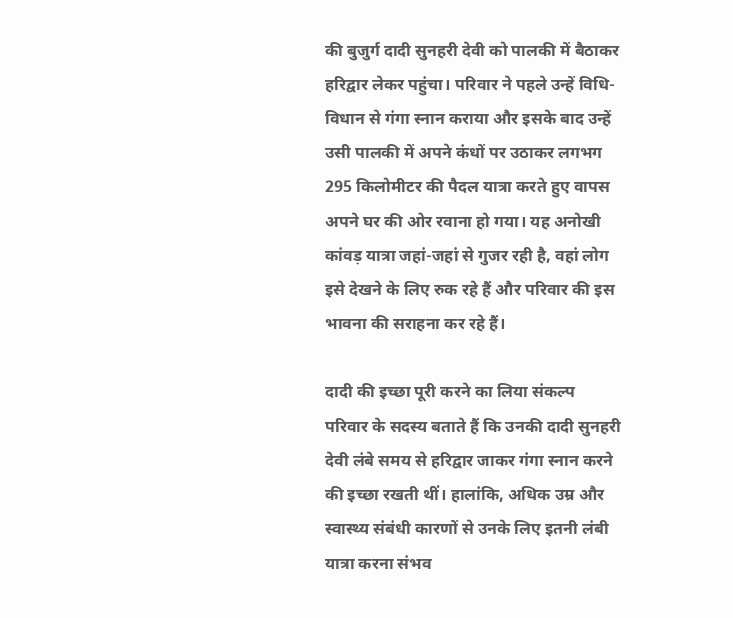की बुजुर्ग दादी सुनहरी देवी को पालकी में बैठाकर हरिद्वार लेकर पहुंचा। परिवार ने पहले उन्हें विधि-विधान से गंगा स्नान कराया और इसके बाद उन्हें उसी पालकी में अपने कंधों पर उठाकर लगभग 295 किलोमीटर की पैदल यात्रा करते हुए वापस अपने घर की ओर रवाना हो गया। यह अनोखी कांवड़ यात्रा जहां-जहां से गुजर रही है, वहां लोग इसे देखने के लिए रुक रहे हैं और परिवार की इस भावना की सराहना कर रहे हैं।

दादी की इच्छा पूरी करने का लिया संकल्प
परिवार के सदस्य बताते हैं कि उनकी दादी सुनहरी देवी लंबे समय से हरिद्वार जाकर गंगा स्नान करने की इच्छा रखती थीं। हालांकि, अधिक उम्र और स्वास्थ्य संबंधी कारणों से उनके लिए इतनी लंबी यात्रा करना संभव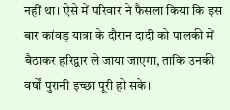नहीं था। ऐसे में परिवार ने फैसला किया कि इस बार कांवड़ यात्रा के दौरान दादी को पालकी में बैठाकर हरिद्वार ले जाया जाएगा, ताकि उनकी वर्षों पुरानी इच्छा पूरी हो सके।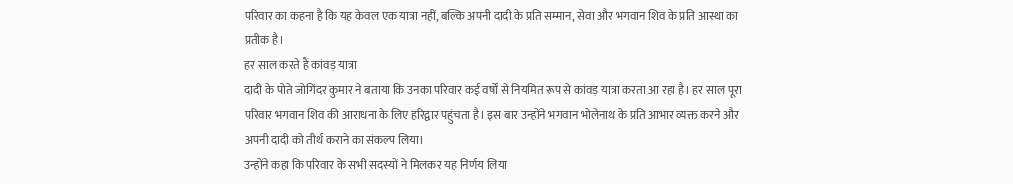परिवार का कहना है कि यह केवल एक यात्रा नहीं, बल्कि अपनी दादी के प्रति सम्मान, सेवा और भगवान शिव के प्रति आस्था का प्रतीक है।
हर साल करते हैं कांवड़ यात्रा
दादी के पोते जोगिंदर कुमार ने बताया कि उनका परिवार कई वर्षों से नियमित रूप से कांवड़ यात्रा करता आ रहा है। हर साल पूरा परिवार भगवान शिव की आराधना के लिए हरिद्वार पहुंचता है। इस बार उन्होंने भगवान भोलेनाथ के प्रति आभार व्यक्त करने और अपनी दादी को तीर्थ कराने का संकल्प लिया।
उन्होंने कहा कि परिवार के सभी सदस्यों ने मिलकर यह निर्णय लिया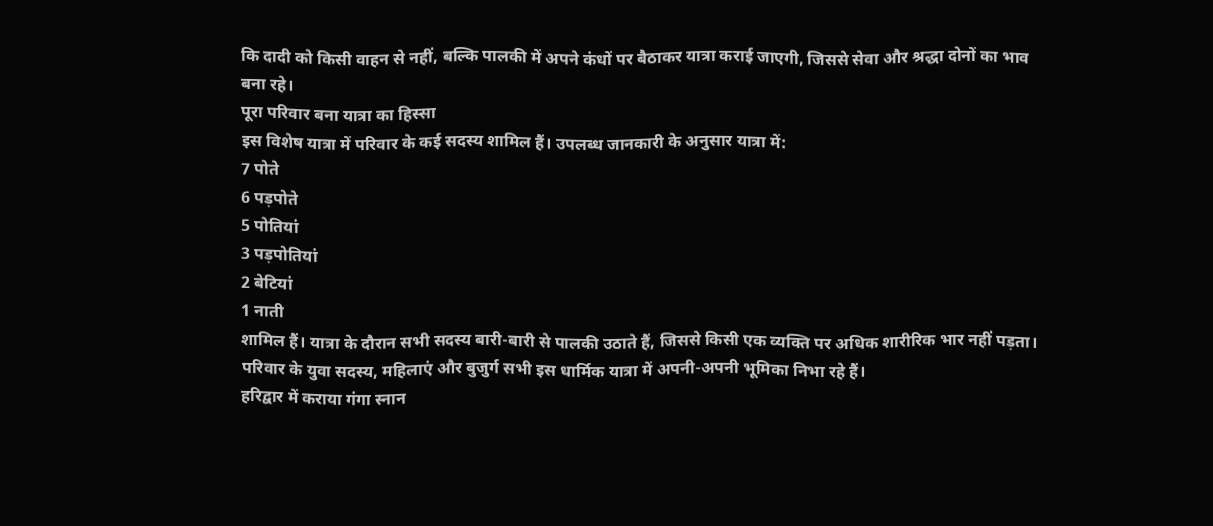कि दादी को किसी वाहन से नहीं, बल्कि पालकी में अपने कंधों पर बैठाकर यात्रा कराई जाएगी, जिससे सेवा और श्रद्धा दोनों का भाव बना रहे।
पूरा परिवार बना यात्रा का हिस्सा
इस विशेष यात्रा में परिवार के कई सदस्य शामिल हैं। उपलब्ध जानकारी के अनुसार यात्रा में:
7 पोते
6 पड़पोते
5 पोतियां
3 पड़पोतियां
2 बेटियां
1 नाती
शामिल हैं। यात्रा के दौरान सभी सदस्य बारी-बारी से पालकी उठाते हैं, जिससे किसी एक व्यक्ति पर अधिक शारीरिक भार नहीं पड़ता। परिवार के युवा सदस्य, महिलाएं और बुजुर्ग सभी इस धार्मिक यात्रा में अपनी-अपनी भूमिका निभा रहे हैं।
हरिद्वार में कराया गंगा स्नान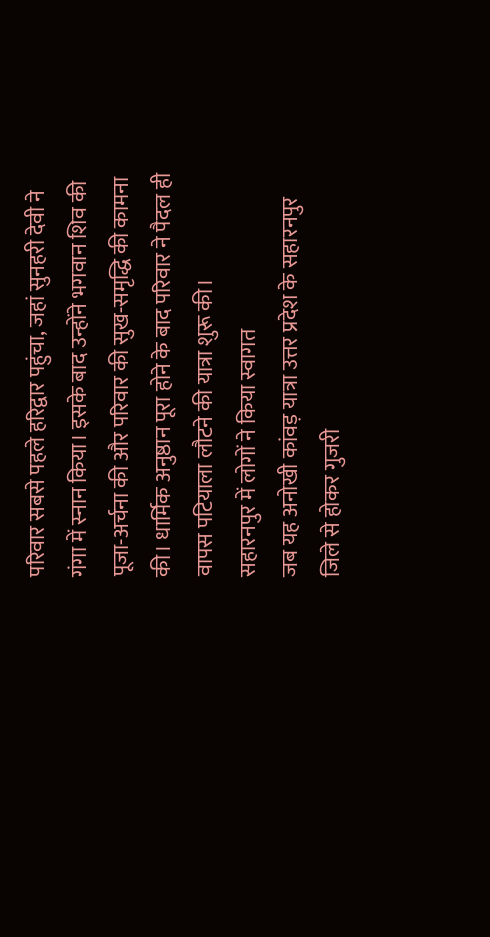परिवार सबसे पहले हरिद्वार पहुंचा, जहां सुनहरी देवी ने गंगा में स्नान किया। इसके बाद उन्होंने भगवान शिव की पूजा-अर्चना की और परिवार की सुख-समृद्धि की कामना की। धार्मिक अनुष्ठान पूरा होने के बाद परिवार ने पैदल ही वापस पटियाला लौटने की यात्रा शुरू की।
सहारनपुर में लोगों ने किया स्वागत
जब यह अनोखी कांवड़ यात्रा उत्तर प्रदेश के सहारनपुर जिले से होकर गुजरी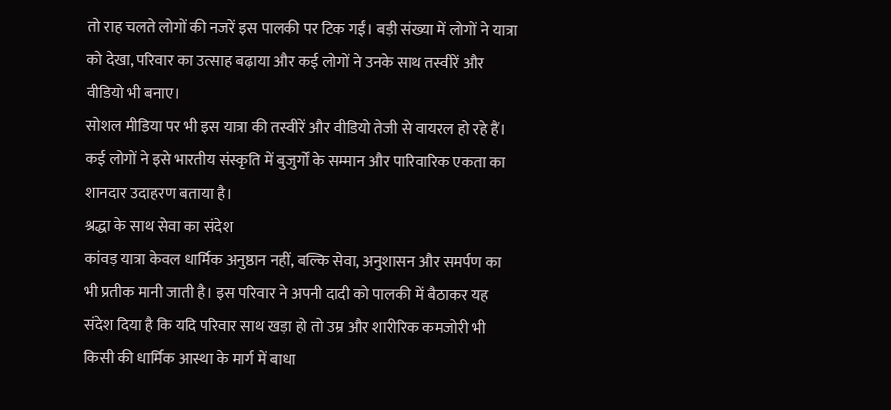तो राह चलते लोगों की नजरें इस पालकी पर टिक गईं। बड़ी संख्या में लोगों ने यात्रा को देखा, परिवार का उत्साह बढ़ाया और कई लोगों ने उनके साथ तस्वीरें और वीडियो भी बनाए।
सोशल मीडिया पर भी इस यात्रा की तस्वीरें और वीडियो तेजी से वायरल हो रहे हैं। कई लोगों ने इसे भारतीय संस्कृति में बुजुर्गों के सम्मान और पारिवारिक एकता का शानदार उदाहरण बताया है।
श्रद्धा के साथ सेवा का संदेश
कांवड़ यात्रा केवल धार्मिक अनुष्ठान नहीं, बल्कि सेवा, अनुशासन और समर्पण का भी प्रतीक मानी जाती है। इस परिवार ने अपनी दादी को पालकी में बैठाकर यह संदेश दिया है कि यदि परिवार साथ खड़ा हो तो उम्र और शारीरिक कमजोरी भी किसी की धार्मिक आस्था के मार्ग में बाधा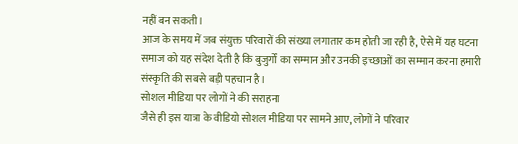नहीं बन सकती।
आज के समय में जब संयुक्त परिवारों की संख्या लगातार कम होती जा रही है, ऐसे में यह घटना समाज को यह संदेश देती है कि बुजुर्गों का सम्मान और उनकी इच्छाओं का सम्मान करना हमारी संस्कृति की सबसे बड़ी पहचान है।
सोशल मीडिया पर लोगों ने की सराहना
जैसे ही इस यात्रा के वीडियो सोशल मीडिया पर सामने आए, लोगों ने परिवार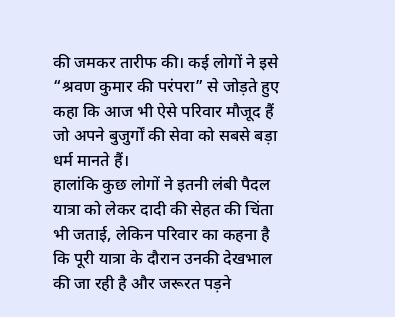की जमकर तारीफ की। कई लोगों ने इसे “श्रवण कुमार की परंपरा” से जोड़ते हुए कहा कि आज भी ऐसे परिवार मौजूद हैं जो अपने बुजुर्गों की सेवा को सबसे बड़ा धर्म मानते हैं।
हालांकि कुछ लोगों ने इतनी लंबी पैदल यात्रा को लेकर दादी की सेहत की चिंता भी जताई, लेकिन परिवार का कहना है कि पूरी यात्रा के दौरान उनकी देखभाल की जा रही है और जरूरत पड़ने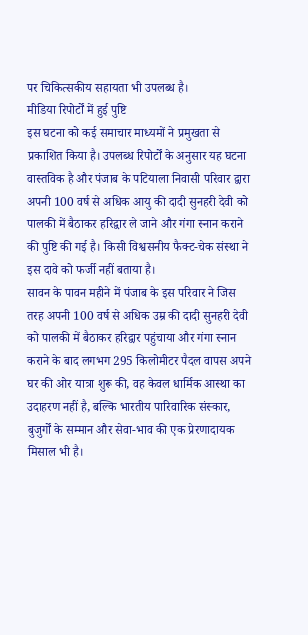पर चिकित्सकीय सहायता भी उपलब्ध है।
मीडिया रिपोर्टों में हुई पुष्टि
इस घटना को कई समाचार माध्यमों ने प्रमुखता से प्रकाशित किया है। उपलब्ध रिपोर्टों के अनुसार यह घटना वास्तविक है और पंजाब के पटियाला निवासी परिवार द्वारा अपनी 100 वर्ष से अधिक आयु की दादी सुनहरी देवी को पालकी में बैठाकर हरिद्वार ले जाने और गंगा स्नान कराने की पुष्टि की गई है। किसी विश्वसनीय फैक्ट-चेक संस्था ने इस दावे को फर्जी नहीं बताया है।
सावन के पावन महीने में पंजाब के इस परिवार ने जिस तरह अपनी 100 वर्ष से अधिक उम्र की दादी सुनहरी देवी को पालकी में बैठाकर हरिद्वार पहुंचाया और गंगा स्नान कराने के बाद लगभग 295 किलोमीटर पैदल वापस अपने घर की ओर यात्रा शुरू की, वह केवल धार्मिक आस्था का उदाहरण नहीं है, बल्कि भारतीय पारिवारिक संस्कार, बुजुर्गों के सम्मान और सेवा-भाव की एक प्रेरणादायक मिसाल भी है।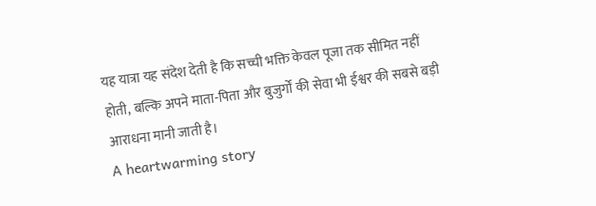यह यात्रा यह संदेश देती है कि सच्ची भक्ति केवल पूजा तक सीमित नहीं होती, बल्कि अपने माता-पिता और बुजुर्गों की सेवा भी ईश्वर की सबसे बड़ी आराधना मानी जाती है।
A heartwarming story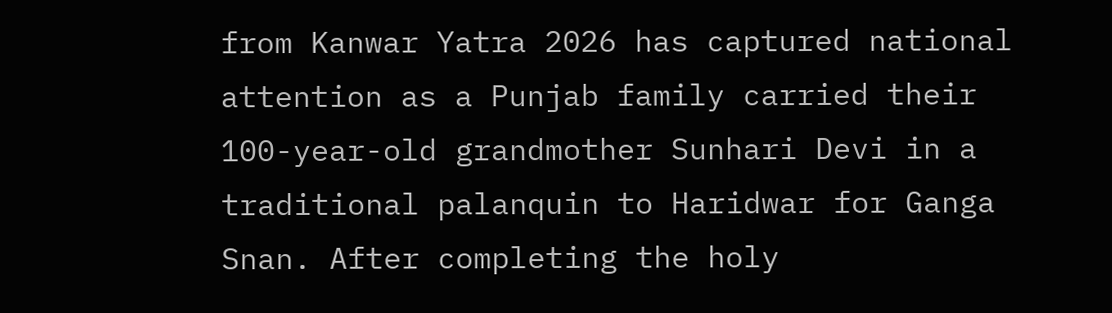from Kanwar Yatra 2026 has captured national attention as a Punjab family carried their 100-year-old grandmother Sunhari Devi in a traditional palanquin to Haridwar for Ganga Snan. After completing the holy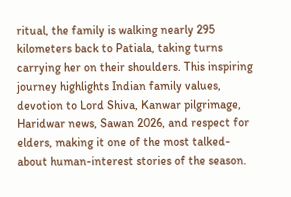ritual, the family is walking nearly 295 kilometers back to Patiala, taking turns carrying her on their shoulders. This inspiring journey highlights Indian family values, devotion to Lord Shiva, Kanwar pilgrimage, Haridwar news, Sawan 2026, and respect for elders, making it one of the most talked-about human-interest stories of the season.